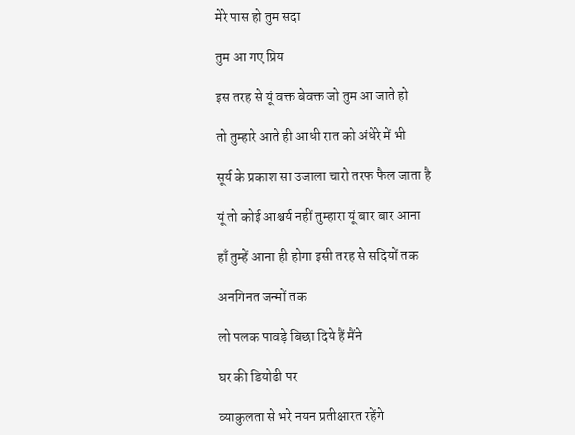मेरे पास हो तुम सदा

तुम आ गए प्रिय

इस तरह से यूं वक्त बेवक्त जो तुम आ जाते हो

तो तुम्हारे आते ही आधी रात को अंधेरे में भी

सूर्य के प्रकाश सा उजाला चारो तरफ फैल जाता है

यूं तो कोई आश्चर्य नहीं तुम्हारा यूं बार बार आना

हाँ तुम्हें आना ही होगा इसी तरह से सदियों तक

अनगिनत जन्मों तक

लो पलक पावड़े बिछा दिये हैं मैंने

घर की डियोढी पर

व्याकुलता से भरे नयन प्रतीक्षारत रहेंगे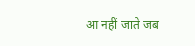आ नहीं जाते जब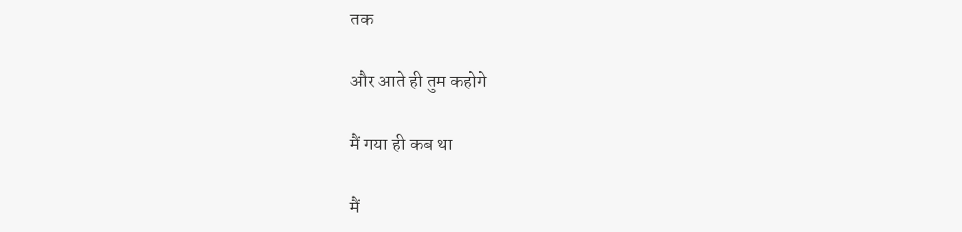तक

और आते ही तुम कहोगे

मैं गया ही कब था

मैं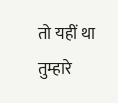तो यहीं था तुम्हारे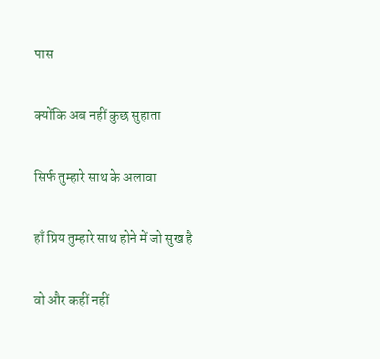पास

क्योंकि अब नहीं कुछ सुहाता

सिर्फ तुम्हारे साथ के अलावा

हाँ प्रिय तुम्हारे साथ होने में जो सुख है

वो और कहीं नहीं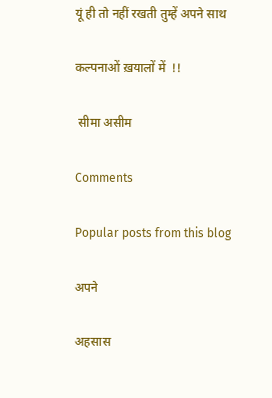यूं ही तो नहीं रखती तुम्हें अपने साथ

कल्पनाओं ख़यालों में  !!

 सीमा असीम

Comments

Popular posts from this blog

अपने

अहसास